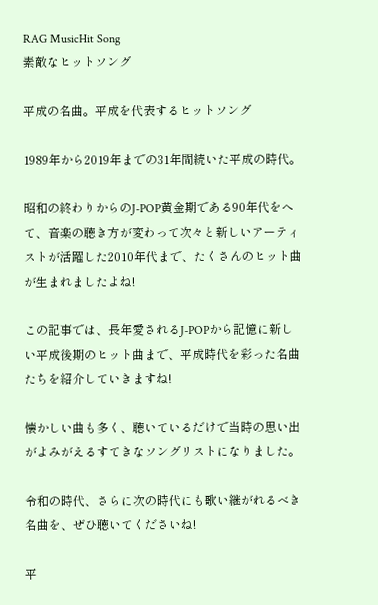RAG MusicHit Song
素敵なヒットソング

平成の名曲。平成を代表するヒットソング

1989年から2019年までの31年間続いた平成の時代。

昭和の終わりからのJ-POP黄金期である90年代をへて、音楽の聴き方が変わって次々と新しいアーティストが活躍した2010年代まで、たくさんのヒット曲が生まれましたよね!

この記事では、長年愛されるJ-POPから記憶に新しい平成後期のヒット曲まで、平成時代を彩った名曲たちを紹介していきますね!

懐かしい曲も多く、聴いているだけで当時の思い出がよみがえるすてきなソングリストになりました。

令和の時代、さらに次の時代にも歌い継がれるべき名曲を、ぜひ聴いてくださいね!

平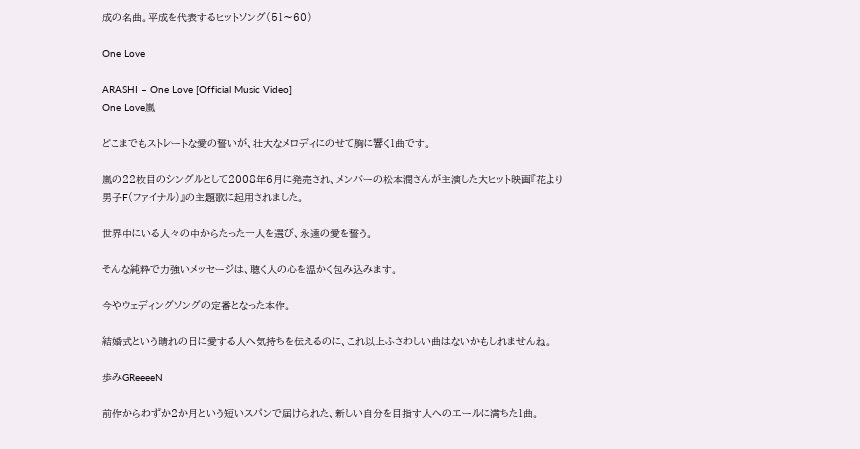成の名曲。平成を代表するヒットソング(51〜60)

One Love

ARASHI – One Love [Official Music Video]
One Love嵐

どこまでもストレートな愛の誓いが、壮大なメロディにのせて胸に響く1曲です。

嵐の22枚目のシングルとして2008年6月に発売され、メンバーの松本潤さんが主演した大ヒット映画『花より男子F(ファイナル)』の主題歌に起用されました。

世界中にいる人々の中からたった一人を選び、永遠の愛を誓う。

そんな純粋で力強いメッセージは、聴く人の心を温かく包み込みます。

今やウェディングソングの定番となった本作。

結婚式という晴れの日に愛する人へ気持ちを伝えるのに、これ以上ふさわしい曲はないかもしれませんね。

歩みGReeeeN

前作からわずか2か月という短いスパンで届けられた、新しい自分を目指す人へのエールに満ちた1曲。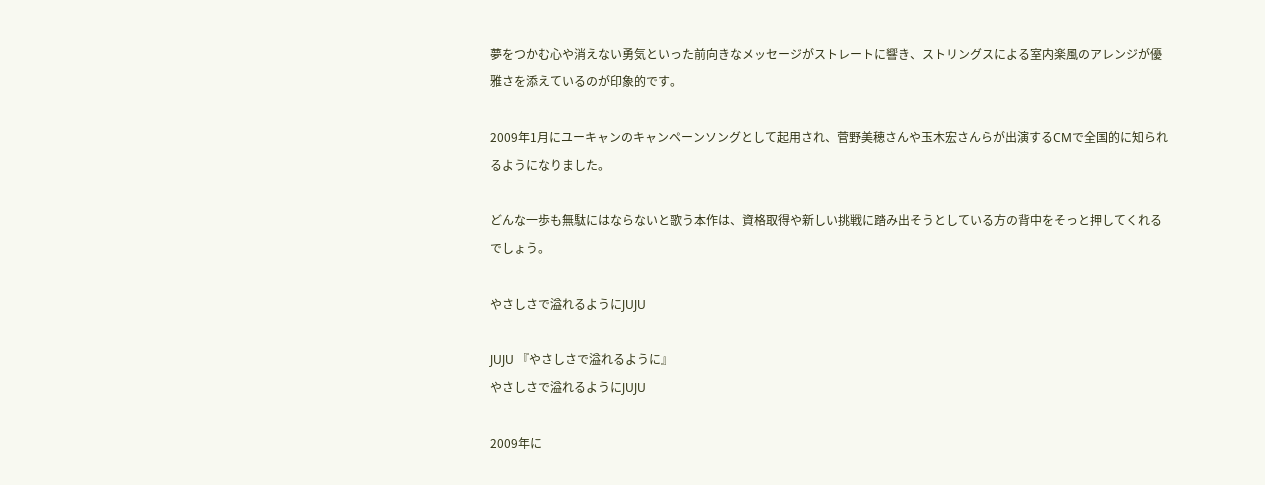夢をつかむ心や消えない勇気といった前向きなメッセージがストレートに響き、ストリングスによる室内楽風のアレンジが優雅さを添えているのが印象的です。

2009年1月にユーキャンのキャンペーンソングとして起用され、菅野美穂さんや玉木宏さんらが出演するCMで全国的に知られるようになりました。

どんな一歩も無駄にはならないと歌う本作は、資格取得や新しい挑戦に踏み出そうとしている方の背中をそっと押してくれるでしょう。

やさしさで溢れるようにJUJU

JUJU 『やさしさで溢れるように』
やさしさで溢れるようにJUJU

2009年に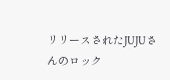リリースされたJUJUさんのロック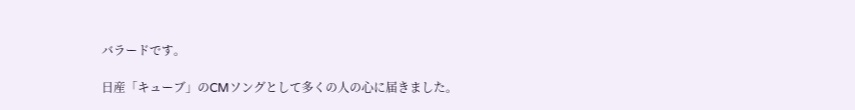バラードです。

日産「キューブ」のCMソングとして多くの人の心に届きました。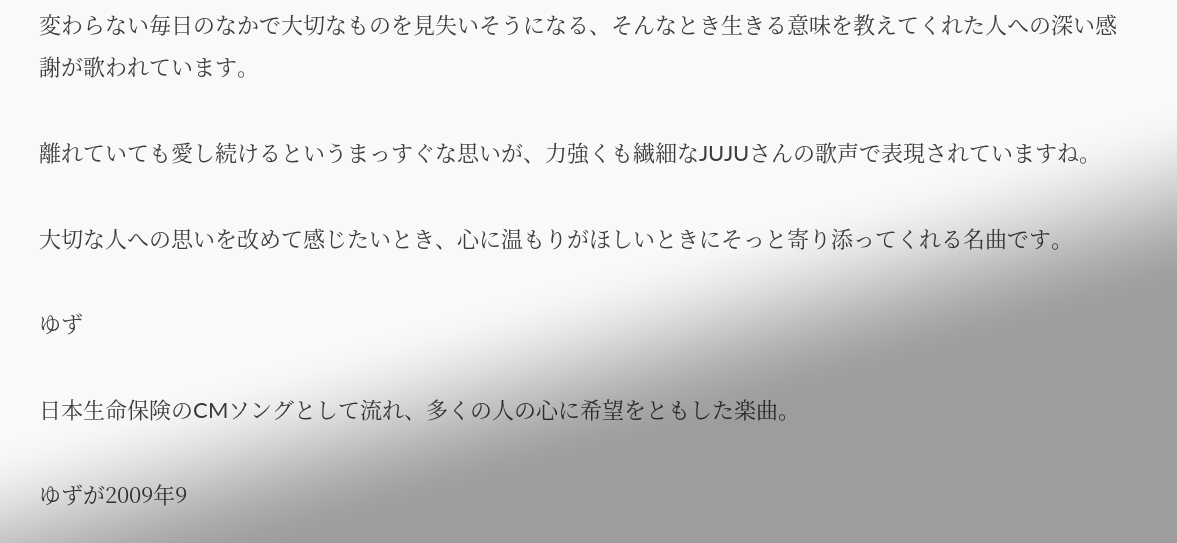変わらない毎日のなかで大切なものを見失いそうになる、そんなとき生きる意味を教えてくれた人への深い感謝が歌われています。

離れていても愛し続けるというまっすぐな思いが、力強くも繊細なJUJUさんの歌声で表現されていますね。

大切な人への思いを改めて感じたいとき、心に温もりがほしいときにそっと寄り添ってくれる名曲です。

ゆず

日本生命保険のCMソングとして流れ、多くの人の心に希望をともした楽曲。

ゆずが2009年9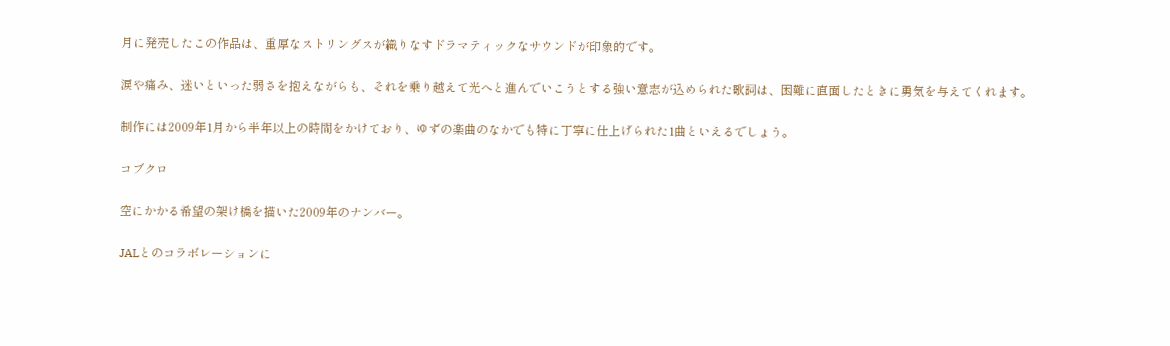月に発売したこの作品は、重厚なストリングスが織りなすドラマティックなサウンドが印象的です。

涙や痛み、迷いといった弱さを抱えながらも、それを乗り越えて光へと進んでいこうとする強い意志が込められた歌詞は、困難に直面したときに勇気を与えてくれます。

制作には2009年1月から半年以上の時間をかけており、ゆずの楽曲のなかでも特に丁寧に仕上げられた1曲といえるでしょう。

コブクロ

空にかかる希望の架け橋を描いた2009年のナンバー。

JALとのコラボレーションに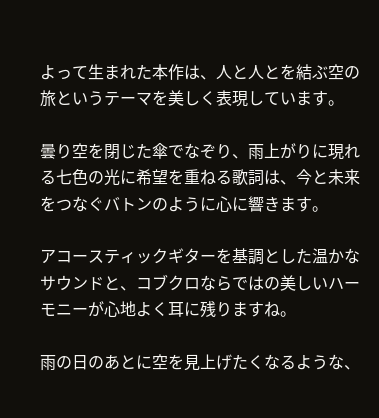よって生まれた本作は、人と人とを結ぶ空の旅というテーマを美しく表現しています。

曇り空を閉じた傘でなぞり、雨上がりに現れる七色の光に希望を重ねる歌詞は、今と未来をつなぐバトンのように心に響きます。

アコースティックギターを基調とした温かなサウンドと、コブクロならではの美しいハーモニーが心地よく耳に残りますね。

雨の日のあとに空を見上げたくなるような、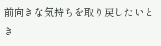前向きな気持ちを取り戻したいとき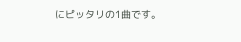にピッタリの1曲です。